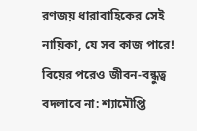রণজয় ধারাবাহিকের সেই নায়িকা, যে সব কাজ পারে! বিয়ের পরেও জীবন-বন্ধুত্ব বদলাবে না: শ্যামৌপ্তি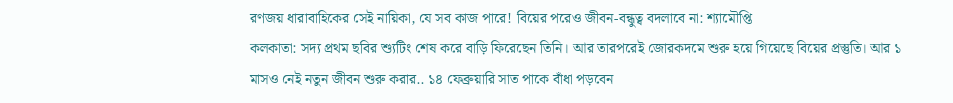রণজয় ধারাবাহিকের সেই নায়িকা, যে সব কাজ পারে! বিয়ের পরেও জীবন-বন্ধুত্ব বদলাবে না: শ্যামৌপ্তি
কলকাতা: সদ্য প্রথম ছবির শ্যুটিং শেষ করে বাড়ি ফিরেছেন তিনি। আর তারপরেই জোরকদমে শুরু হয়ে গিয়েছে বিয়ের প্রস্তুতি। আর ১ মাসও নেই নতুন জীবন শুরু করার.. ১৪ ফেব্রুয়ারি সাত পাকে বাঁধা পড়বেন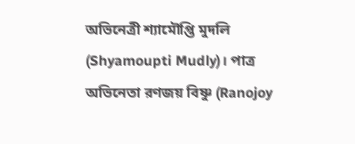অভিনেত্রী শ্যামৌপ্তি মুদলি (Shyamoupti Mudly)। পাত্র অভিনেতা রণজয় বিষ্ণু (Ranojoy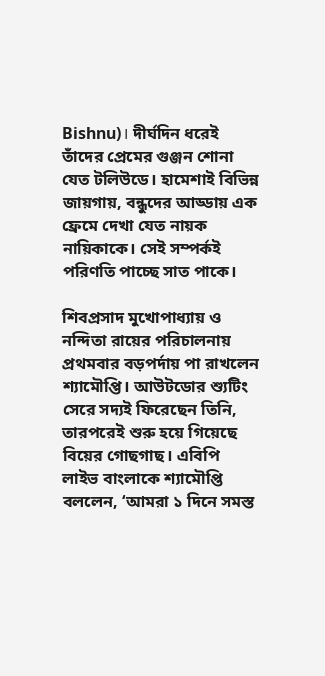Bishnu)। দীর্ঘদিন ধরেই তাঁদের প্রেমের গুঞ্জন শোনা যেত টলিউডে। হামেশাই বিভিন্ন জায়গায়, বন্ধুদের আড্ডায় এক ফ্রেমে দেখা যেত নায়ক নায়িকাকে। সেই সম্পর্কই পরিণতি পাচ্ছে সাত পাকে।

শিবপ্রসাদ মুখোপাধ্যায় ও নন্দিতা রায়ের পরিচালনায় প্রথমবার বড়পর্দায় পা রাখলেন শ্যামৌপ্তি। আউটডোর শ্যুটিং সেরে সদ্যই ফিরেছেন তিনি, তারপরেই শুরু হয়ে গিয়েছে বিয়ের গোছগাছ। এবিপি লাইভ বাংলাকে শ্যামৌপ্তি বললেন, ‘আমরা ১ দিনে সমস্ত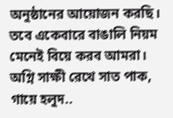অনুষ্ঠানের আয়োজন করছি। তবে একেবারে বাঙালি নিয়ম মেনেই বিয়ে করব আমরা। অগ্নি সাক্ষী রেখে সাত পাক, গায়ে হলুদ..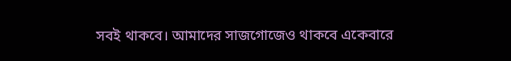সবই থাকবে। আমাদের সাজগোজেও থাকবে একেবারে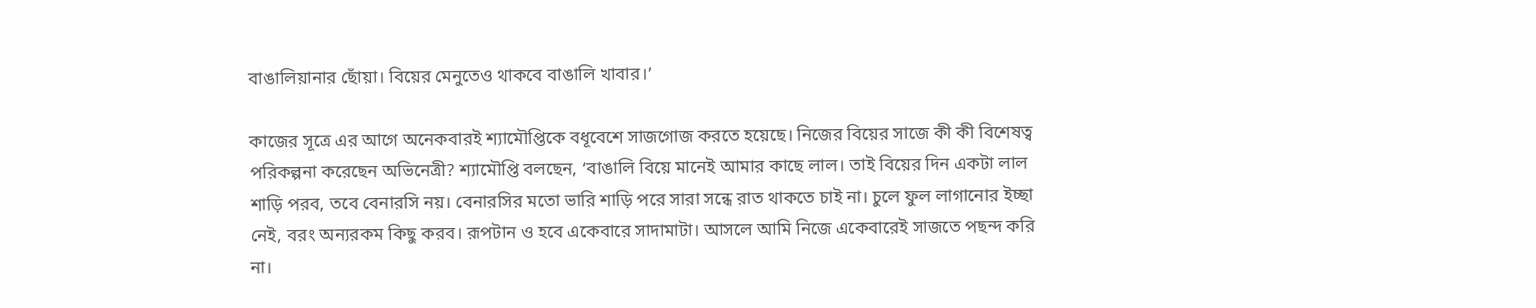বাঙালিয়ানার ছোঁয়া। বিয়ের মেনুতেও থাকবে বাঙালি খাবার।’

কাজের সূত্রে এর আগে অনেকবারই শ্যামৌপ্তিকে বধূবেশে সাজগোজ করতে হয়েছে। নিজের বিয়ের সাজে কী কী বিশেষত্ব পরিকল্পনা করেছেন অভিনেত্রী? শ্যামৌপ্তি বলছেন, ‘বাঙালি বিয়ে মানেই আমার কাছে লাল। তাই বিয়ের দিন একটা লাল শাড়ি পরব, তবে বেনারসি নয়। বেনারসির মতো ভারি শাড়ি পরে সারা সন্ধে রাত থাকতে চাই না। চুলে ফুল লাগানোর ইচ্ছা নেই, বরং অন্যরকম কিছু করব। রূপটান ও হবে একেবারে সাদামাটা। আসলে আমি নিজে একেবারেই সাজতে পছন্দ করি না।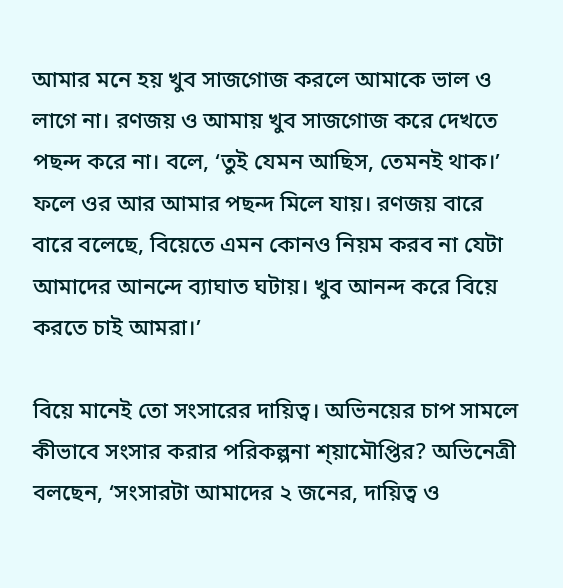আমার মনে হয় খুব সাজগোজ করলে আমাকে ভাল ও লাগে না। রণজয় ও আমায় খুব সাজগোজ করে দেখতে পছন্দ করে না। বলে, ‘তুই যেমন আছিস, তেমনই থাক।’ ফলে ওর আর আমার পছন্দ মিলে যায়। রণজয় বারে বারে বলেছে, বিয়েতে এমন কোনও নিয়ম করব না যেটা আমাদের আনন্দে ব্যাঘাত ঘটায়। খুব আনন্দ করে বিয়ে করতে চাই আমরা।’

বিয়ে মানেই তো সংসারের দায়িত্ব। অভিনয়ের চাপ সামলে কীভাবে সংসার করার পরিকল্পনা শ্য়ামৌপ্তির? অভিনেত্রী বলছেন, ‘সংসারটা আমাদের ২ জনের, দায়িত্ব ও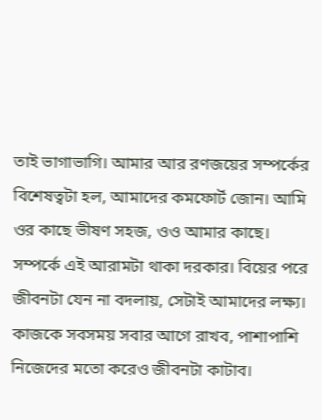তাই ভাগাভাগি। আমার আর রণজয়ের সম্পর্কের বিশেষত্বটা হল, আমাদের কমফোর্ট জোন। আমি ওর কাছে ভীষণ সহজ, ওও আমার কাছে। সম্পর্কে এই আরামটা থাকা দরকার। বিয়ের পরে জীবনটা যেন না বদলায়, সেটাই আমাদের লক্ষ্য। কাজকে সবসময় সবার আগে রাখব, পাশাপাশি নিজেদের মতো করেও জীবনটা কাটাব।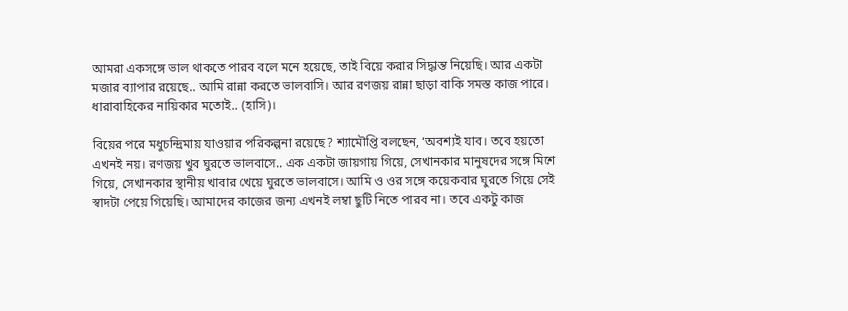আমরা একসঙ্গে ভাল থাকতে পারব বলে মনে হয়েছে, তাই বিয়ে করার সিদ্ধান্ত নিয়েছি। আর একটা মজার ব্যাপার রয়েছে.. আমি রান্না করতে ভালবাসি। আর রণজয় রান্না ছাড়া বাকি সমস্ত কাজ পারে। ধারাবাহিকের নায়িকার মতোই.. (হাসি)।

বিয়ের পরে মধুচন্দ্রিমায় যাওয়ার পরিকল্পনা রয়েছে? শ্যামৌপ্তি বলছেন, ‘অবশ্যই যাব। তবে হয়তো এখনই নয়। রণজয় খুব ঘুরতে ভালবাসে.. এক একটা জায়গায় গিয়ে, সেখানকার মানুষদের সঙ্গে মিশে গিয়ে, সেখানকার স্থানীয় খাবার খেয়ে ঘুরতে ভালবাসে। আমি ও ওর সঙ্গে কয়েকবার ঘুরতে গিয়ে সেই স্বাদটা পেয়ে গিয়েছি। আমাদের কাজের জন্য এখনই লম্বা ছুটি নিতে পারব না। তবে একটু কাজ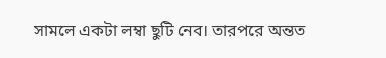সামলে একটা লম্বা ছুটি নেব। তারপরে অন্তত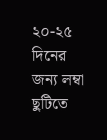২০-২৫ দিনের জন্য লম্বা ছুটিতে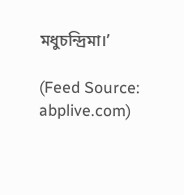মধুচন্দ্রিমা।’

(Feed Source: abplive.com)